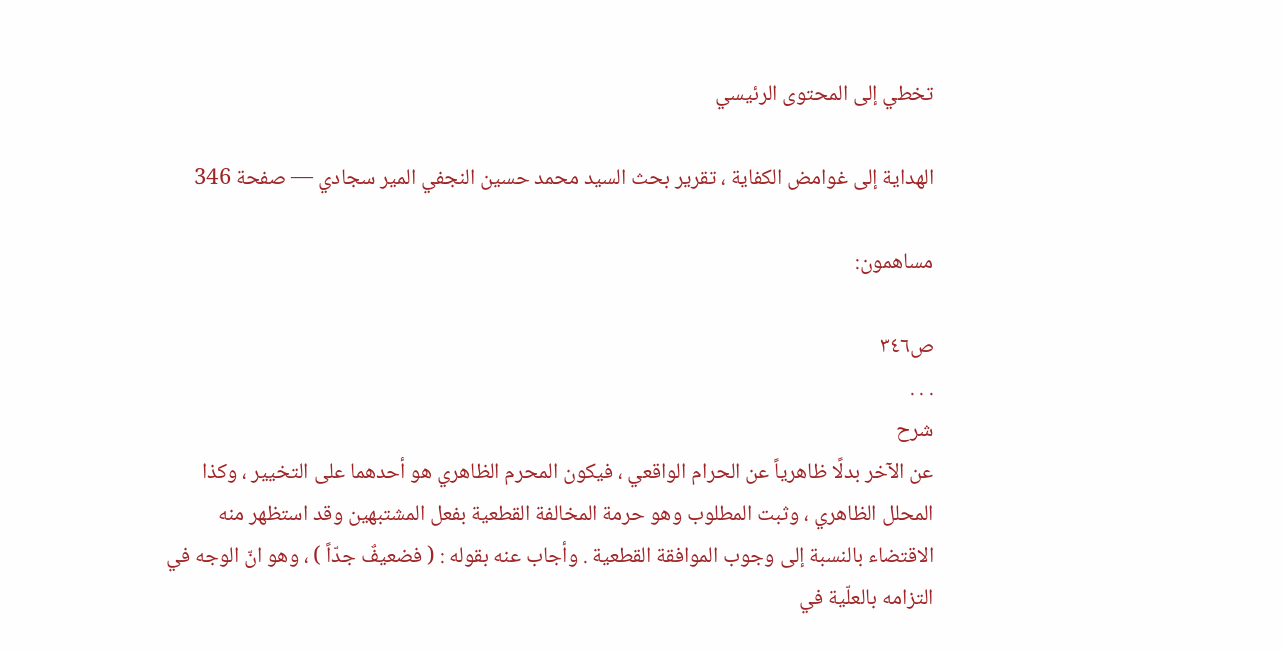تخطي إلى المحتوى الرئيسي

الهداية إلى غوامض الكفاية ، تقرير بحث السيد محمد حسين النجفي المير سجادي — صفحة 346

مساهمون:

ص٣٤٦
. . .
شرح
عن الآخر بدلًا ظاهرياً عن الحرام الواقعي ، فيكون المحرم الظاهري هو أحدهما على التخيير ، وكذا المحلل الظاهري ، وثبت المطلوب وهو حرمة المخالفة القطعية بفعل المشتبهين وقد استظهر منه الاقتضاء بالنسبة إلى وجوب الموافقة القطعية . وأجاب عنه بقوله : ( فضعيفٌ جدّاً ) ، وهو انّ الوجه في التزامه بالعلّية في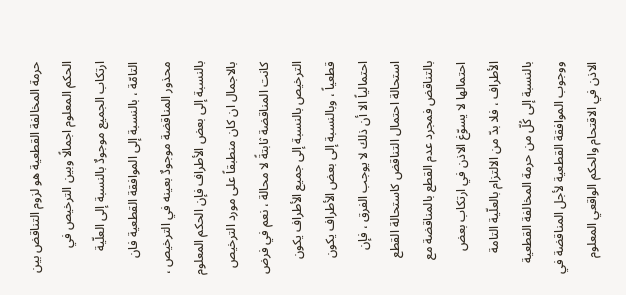حرمة المخالفة القطعية هو لزوم التناقض بين الحكم المعلوم اجمالًا وبين الترخيص في ارتكاب الجميع موجودٌ بالنسبة إلى العلّية التامّة ، بالنسبة إلى الموافقة القطعية فان محذور المناقضة موجودٌ بعينه في الترخيص ، بالنسبة إلى بعض الأطراف فإن الحكم المعلوم بالاجمال ان كان منطبقاً على مورد الترخيص كانت المناقضة ثابتةً لا محالة ، نعم في فرض الترخيص بالنسبة إلى جميع الأطراف يكون قطعياً ، وبالنسبة إلى بعض الأطراف يكون احتمالياً الا أن ذلك لا يوجب الفرق ، فإن استحالة احتمال التناقض كاستحالة القطع بالتناقض فمجرد عدم القطع بالمناقضة مع احتمالها لا يسوّغ الاذن في ارتكاب بعض الأطراف ، فلا بدّ من الالتزام بالعلّية التامة بالنسبة إلى كُلّ من حرمة المخالفة القطعية ووجوب الموافقة القطعية لأجل المناقضة في الاذن في الاقتحام والحكم الواقعي المعلوم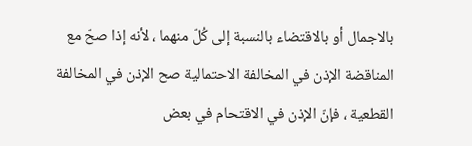بالاجمال أو بالاقتضاء بالنسبة إلى كُلّ منهما ، لأنه إذا صحّ مع المناقضة الإذن في المخالفة الاحتمالية صح الإذن في المخالفة القطعية ، فإنّ الإذن في الاقتحام في بعض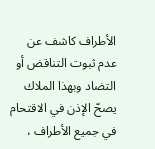الأطراف كاشف عن عدم ثبوت التناقض أو التضاد وبهذا الملاك يصحّ الإذن في الاقتحام في جميع الأطراف ،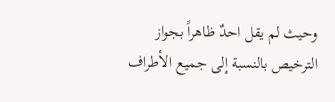وحيث لم يقل احدٌ ظاهراً بجواز الترخيص بالنسبة إلى جميع الأطراف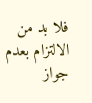فلا بد من الالتزام بعدم جواز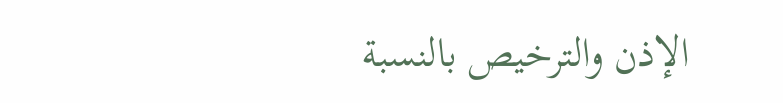الإذن والترخيص بالنسبة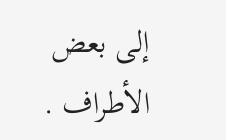إلى بعض الأطراف .